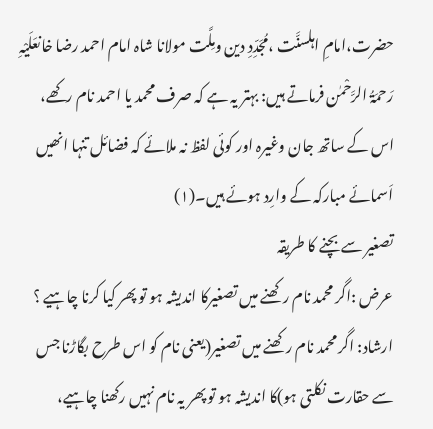حضرت،امامِ اہلسنَّت ،مُجَدِّدِ دین ومِلَّت مولانا شاہ امام احمد رضا خانعَلَیْہِ رَحمَۃُ الرَّحْمٰن فرماتے ہیں: بہتر یہ ہے کہ صرف محمد یا احمد نام رکھے، اس کے ساتھ جان وغیرہ اور کوئی لفظ نہ ملائے کہ فضائل تنہا انھیں اَسمائے مبارکہ کے وارِد ہوئے ہیں۔(۱)
تصغیر سے بچنے کا طریقہ
عرض :اگر محمد نام رکھنے میں تصغیرکا اندیشہ ہو تو پھر کیا کرنا چاہیے ؟
ارشاد: اگر محمد نام رکھنے میں تصغیر(یعنی نام کو اس طرح بگاڑنا جس سے حقارت نکلتی ہو)کا اندیشہ ہو تو پھر یہ نام نہیں رکھنا چاہیے،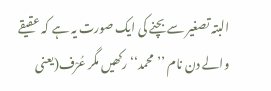البتہ تصغیر سے بچنے کی ایک صورت یہ ہے کہ عقیقے والے دن نام ’’محمد‘‘رکھیں مگر عُرْف(یعنی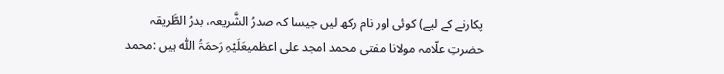پکارنے کے لیے) کوئی اور نام رکھ لیں جیسا کہ صدرُ الشَّریعہ، بدرُ الطَّریقہ حضرتِ علّامہ مولانا مفتی محمد امجد علی اعظمیعَلَیْہِ رَحمَۃُ اللّٰہ ہیں :محمد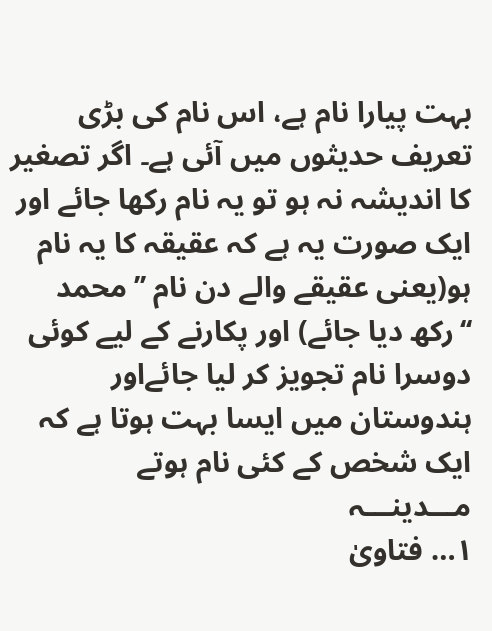بہت پیارا نام ہے، اس نام کی بڑی تعریف حدیثوں میں آئی ہے۔ اگر تصغیر کا اندیشہ نہ ہو تو یہ نام رکھا جائے اور ایک صورت یہ ہے کہ عقیقہ کا یہ نام ہو(یعنی عقیقے والے دن نام ’’محمد ‘‘رکھ دیا جائے) اور پکارنے کے لیے کوئی دوسرا نام تجویز کر لیا جائےاور ہندوستان میں ایسا بہت ہوتا ہے کہ ایک شخص کے کئی نام ہوتے
مـــدینـــہ
۱… فتاویٰ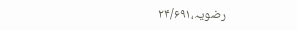رضویہ،۲۴/۶۹۱